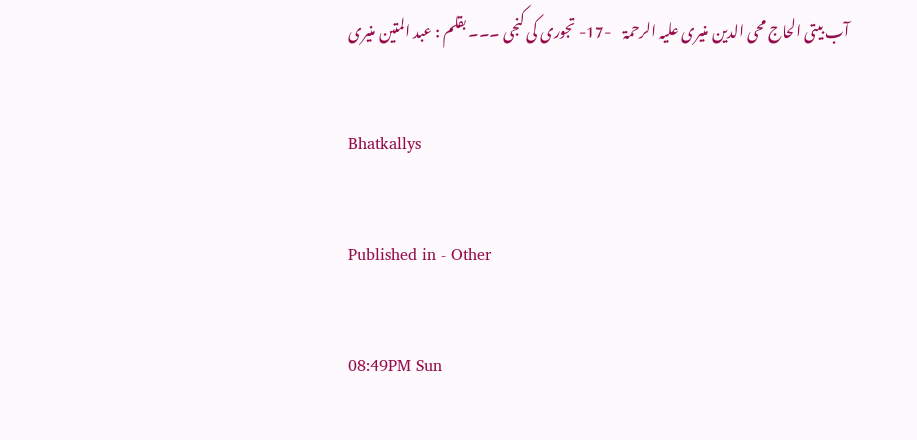آب بیتی الحاج محی الدین منیری علیہ الرحمۃ    -17- تجوری کی کنجی ۔۔۔ بقلم : عبد المتین منیری

Bhatkallys

Published in - Other

08:49PM Sun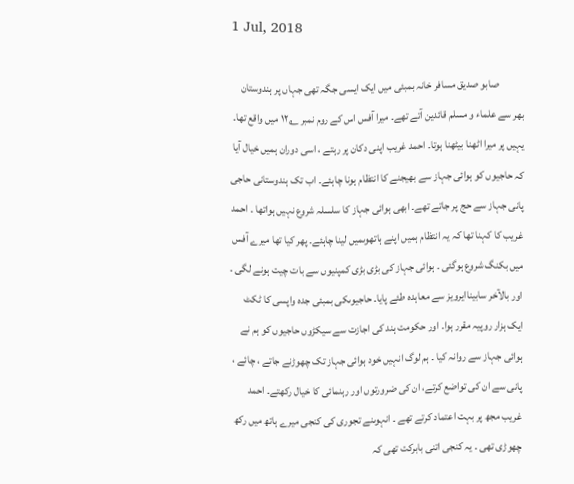1 Jul, 2018

            صابو صدیق مسافر خانہ بمبئی میں ایک ایسی جگہ تھی جہاں پر ہندوستان بھر سے علماء و مسلم قائدین آتے تھے۔ میرا آفس اس کے روم نمبر ۱۲؂ میں واقع تھا۔ یہیں پر میرا اٹھنا بیٹھنا ہوتا۔ احمد غریب اپنی دکان پر رہتے ، اسی دوران ہمیں خیال آیا کہ حاجیوں کو ہوائی جہاز سے بھیجنے کا انتظام ہونا چاہئے۔ اب تک ہندوستانی حاجی پانی جہاز سے حج پر جاتے تھے۔ ابھی ہوائی جہاز کا سلسلہ شروع نہیں ہواتھا ۔ احمد غریب کا کہنا تھا کہ یہ انتظام ہمیں اپنے ہاتھوںمیں لینا چاہئے۔ پھر کیا تھا میرے آفس میں بکنگ شروع ہوگئی ۔ ہوائی جہاز کی بڑی بڑی کمپنیوں سے بات چیت ہونے لگی ۔ اور بالآخر سابیناایرویز سے معاہدہ طئے پایا۔ حاجیوںکی بمبئی جدہ واپسی کا ٹکٹ ایک ہزار روپیہ مقرر ہوا۔ اور حکومت ہند کی اجازت سے سیکڑوں حاجیوں کو ہم نے ہوائی جہاز سے روانہ کیا ۔ ہم لوگ انہیں خود ہوائی جہاز تک چھوڑنے جاتے ، چائے ، پانی سے ان کی تواضع کرتے، ان کی ضرورتوں اور رہنمائی کا خیال رکھتے۔ احمد غریب مجھ پر بہت اعتماد کرتے تھے ۔ انہوںنے تجوری کی کنجی میرے ہاتھ میں رکھ چھوڑی تھی ۔ یہ کنجی اتنی بابرکت تھی کہ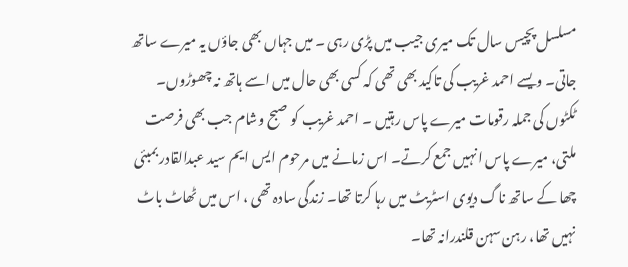مسلسل پچیس سال تک میری جیب میں پڑی رہی ۔ میں جہاں بھی جاؤں یہ میرے ساتھ جاتی۔ ویسے احمد غریب کی تاکید بھی تھی کہ کسی بھی حال میں اسے ہاتھ نہ چھوڑوں۔ ٹکٹوں کی جملہ رقومات میرے پاس رہتیں ۔ احمد غریب کو صبح وشام جب بھی فرصت ملتی، میرے پاس انہیں جمع کرتے۔ اس زمانے میں مرحوم ایس ایم سید عبدالقادر بمبئی چھا کے ساتھ ناگ دیوی اسٹریٹ میں رہا کرتا تھا۔ زندگی سادہ تھی ، اس میں ٹھاٹ باٹ نہیں تھا، رہن سہن قلندرانہ تھا۔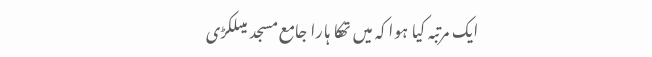ایک مرتبہ کیا ہوا کہ میں تھکا ہارا جامع مسجد میںلکڑی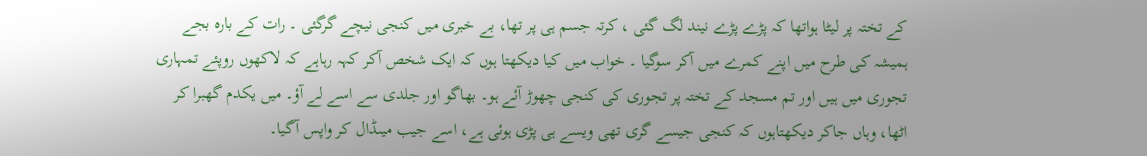کے تختہ پر لیٹا ہواتھا کہ پڑے پڑے نیند لگ گئی ، کرتہ جسم ہی پر تھا، بے خبری میں کنجی نیچے گرگئی ۔ رات کے بارہ بجے ہمیشہ کی طرح میں اپنے کمرے میں آکر سوگیا ۔ خواب میں کیا دیکھتا ہوں کہ ایک شخص آکر کہہ رہاہے کہ لاکھوں روپئے تمہاری تجوری میں ہیں اور تم مسجد کے تختہ پر تجوری کی کنجی چھوڑ آئے ہو۔ بھاگو اور جلدی سے اسے لے آؤ۔ میں یکدم گھبرا کر اٹھا، وہاں جاکر دیکھتاہوں کہ کنجی جیسے گری تھی ویسے ہی پڑی ہوئی ہے، اسے جیب میںڈال کر واپس آگیا۔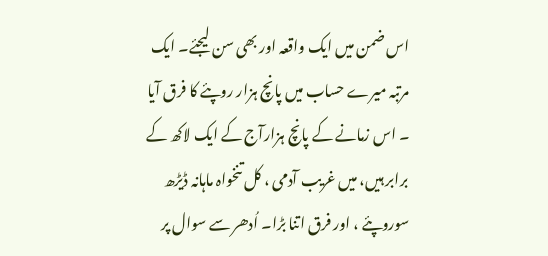اس ضمن میں ایک واقعہ اور بھی سن لیجئے۔ ایک مرتبہ میرے حساب میں پانچ ہزار روپئے کا فرق آیا ۔ اس زمانے کے پانچ ہزارآج کے ایک لاکھ کے برابر ہیں، میں غریب آدمی ، کل تنخواہ ماہانہ ڈیڑھ سوروپئے ، اور فرق اتنا بڑا۔ اُدھر سے سوال پر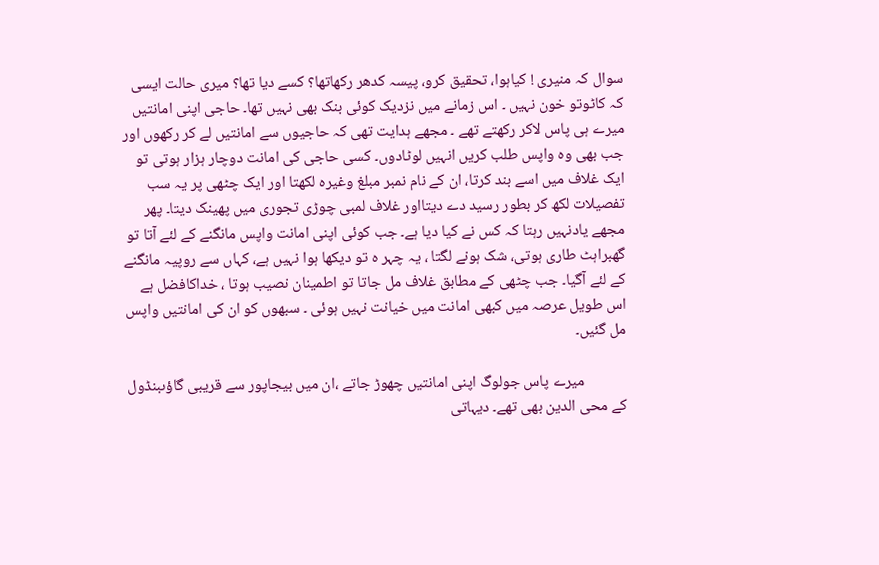سوال کہ منیری ! کیاہوا، تحقیق کرو، پیسہ کدھر رکھاتھا؟ کسے دیا تھا؟ میری حالت ایسی کہ کاٹوتو خون نہیں ۔ اس زمانے میں نزدیک کوئی بنک بھی نہیں تھا۔ حاجی اپنی امانتیں میرے ہی پاس لاکر رکھتے تھے ۔ مجھے ہدایت تھی کہ حاجیوں سے امانتیں لے کر رکھوں اور جب بھی وہ واپس طلب کریں انہیں لوٹادوں۔ کسی حاجی کی امانت دوچار ہزار ہوتی تو ایک غلاف میں اسے بند کرتا، ان کے نام نمبر مبلغ وغیرہ لکھتا اور ایک چٹھی پر یہ سب تفصیلات لکھ کر بطور رسید دے دیتااور غلاف لمبی چوڑی تجوری میں پھینک دیتا۔ پھر مجھے یادنہیں رہتا کہ کس نے کیا دیا ہے۔ جب کوئی اپنی امانت واپس مانگنے کے لئے آتا تو گھبراہٹ طاری ہوتی، شک ہونے لگتا ، یہ چہر ہ تو دیکھا ہوا نہیں ہے، کہاں سے روپیہ مانگنے کے لئے آگیا۔ جب چٹھی کے مطابق غلاف مل جاتا تو اطمینان نصیب ہوتا ، خداکافضل ہے اس طویل عرصہ میں کبھی امانت میں خیانت نہیں ہوئی ۔ سبھوں کو ان کی امانتیں واپس مل گئیں۔

            میرے پاس جولوگ اپنی امانتیں چھوڑ جاتے ،ان میں بیجاپور سے قریبی گاؤںبنڈول کے محی الدین بھی تھے۔ دیہاتی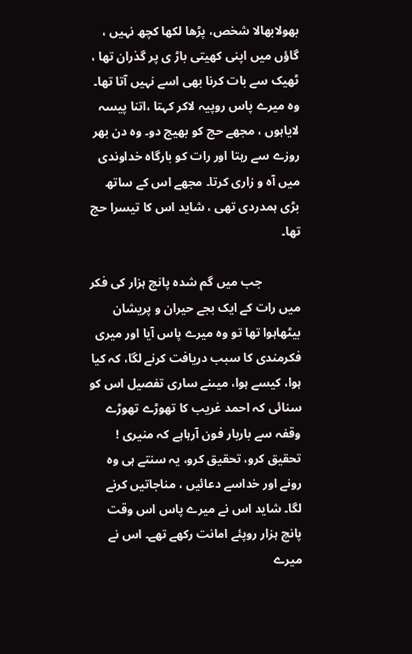بھولابھالا شخص، پڑھا لکھا کچھ نہیں ، گاؤں میں اپنی کھیتی باڑ ی پر گذران تھا ، ٹھیک سے بات کرنا بھی اسے نہیں آتا تھا۔ وہ میرے پاس روپیہ لاکر کہتا ،اتنا پیسہ لایاہوں ، مجھے حج کو بھیج دو۔ وہ دن بھر روزے سے رہتا اور رات کو بارگاہ خداوندی میں آہ و زاری کرتا۔ مجھے اس کے ساتھ بڑی ہمدردی تھی ، شاید اس کا تیسرا حج تھا۔

            جب میں گم شدہ پانچ ہزار کی فکر میں رات کے ایک بجے حیران و پریشان بیٹھاہوا تھا تو وہ میرے پاس آیا اور میری فکرمندی کا سبب دریافت کرنے لگا، کہ کیا ہوا، کیسے ہوا، میںنے ساری تفصیل اس کو سنائی کہ احمد غریب کا تھوڑے تھوڑے وقفہ سے باربار فون آرہاہے کہ منیری ! تحقیق کرو، تحقیق کرو، یہ سنتے ہی وہ رونے اور خداسے دعائیں ، مناجاتیں کرنے لگا۔ شاید اس نے میرے پاس اس وقت پانچ ہزار روپئے امانت رکھے تھے۔ اس نے میرے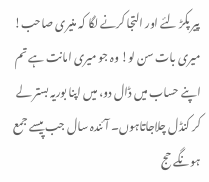پیر پکڑ لئے اور التجا کرنے لگا کہ منیری صاحب! میری بات سن لو! وہ جو میری امانت ہے تم اپنے حساب میں ڈال دو، میں اپنا بوریہ بستر لے کر کنڈل چلاجاتاہوں۔ آئندہ سال جب پیسے جمع ہونگے حج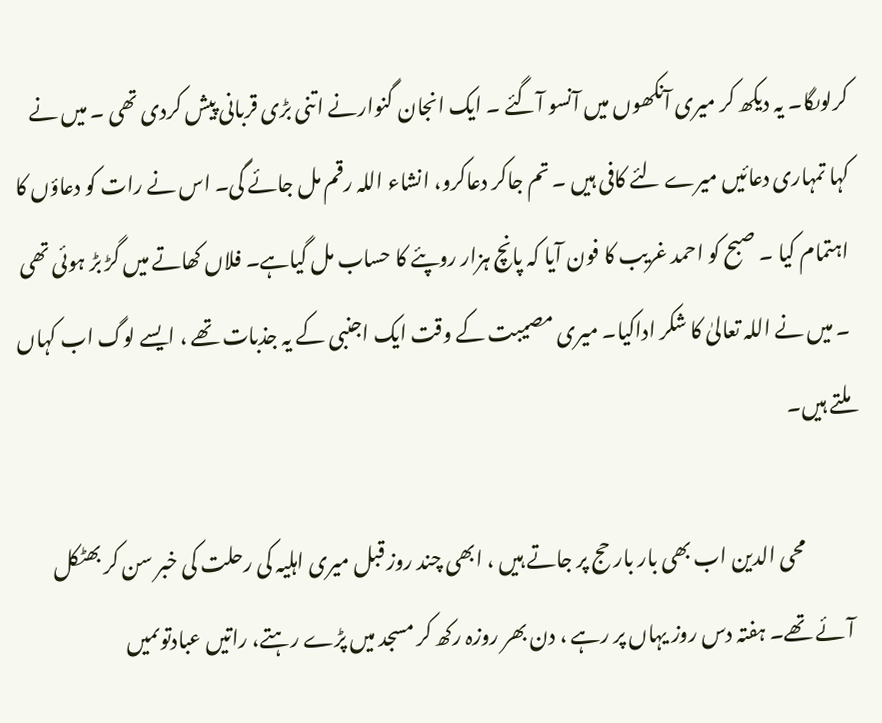کرلوںگا۔ یہ دیکھ کر میری آنکھوں میں آنسو آگئے ۔ ایک انجان گنوارنے اتنی بڑی قربانی پیش کردی تھی ۔ میں نے کہا تمہاری دعائیں میرے لئے کافی ہیں ۔ تم جاکر دعاکرو، انشاء اللہ رقم مل جائے گی۔ اس نے رات کو دعاؤں کا اہتمام کیا ۔ صبح کو احمد غریب کا فون آیا کہ پانچ ہزار روپئے کا حساب مل گیاہے۔ فلاں کھاتے میں گڑ بڑ ہوئی تھی ۔ میں نے اللہ تعالیٰ کا شکر اداکیا۔ میری مصیبت کے وقت ایک اجنبی کے یہ جذبات تھے ، ایسے لوگ اب کہاں ملتے ہیں۔

            محی الدین اب بھی بار بار حج پر جاتے ہیں ، ابھی چند روز قبل میری اہلیہ کی رحلت کی خبر سن کر بھٹکل آئے تھے۔ ہفتہ دس روز یہاں پر رہے ، دن بھر روزہ رکھ کر مسجد میں پڑے رہتے، راتیں عبادتوںمیں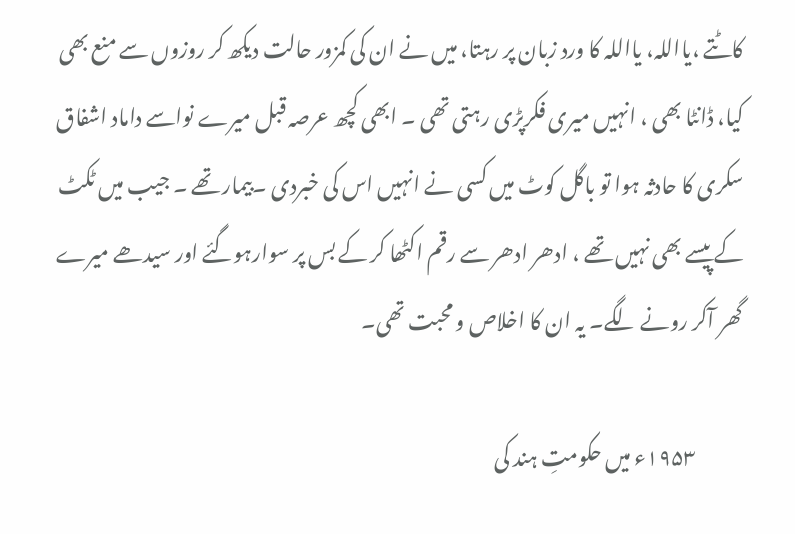کاٹتے ،یااللہ، یااللہ کا ورد زبان پر رہتا، میں نے ان کی کمزور حالت دیکھ کر روزوں سے منع بھی کیا، ڈانٹا بھی ، انہیں میری فکرپڑی رہتی تھی ۔ ابھی کچھ عرصہ قبل میرے نواسے داماد اشفاق سکری کا حادثہ ہوا تو باگل کوٹ میں کسی نے انہیں اس کی خبردی ۔بیمار تھے ۔ جیب میں ٹکٹ کے پیسے بھی نہیں تھے ، ادھر ادھر سے رقم اکٹھا کر کے بس پر سوارہوگئے اور سیدھے میرے گھر آکر رونے لگے۔ یہ ان کا اخلاص و محبت تھی۔

            ۱۹۵۳ء میں حکومتِ ہند کی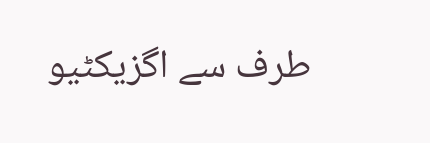طرف سے اگزیکٹیو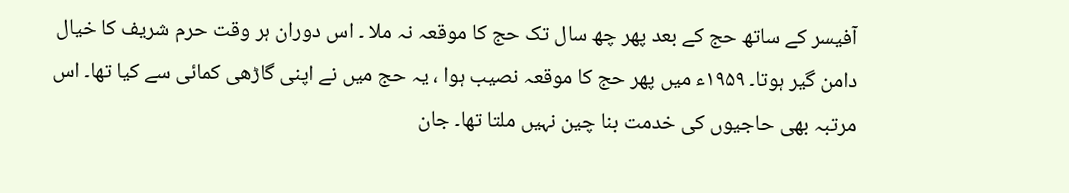آفیسر کے ساتھ حج کے بعد پھر چھ سال تک حج کا موقعہ نہ ملا ۔ اس دوران ہر وقت حرم شریف کا خیال دامن گیر ہوتا۔ ۱۹۵۹ء میں پھر حج کا موقعہ نصیب ہوا ، یہ حج میں نے اپنی گاڑھی کمائی سے کیا تھا۔ اس مرتبہ بھی حاجیوں کی خدمت بنا چین نہیں ملتا تھا۔ جان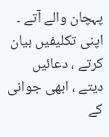پہچان والے آتے ۔ اپنی تکلیفیں بیان کرتے ، دعائیں دیتے ، ابھی جوانی کے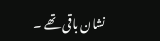نشان باقی تھے ۔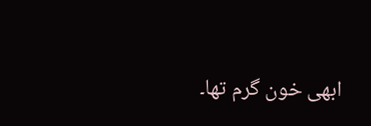ابھی خون گرم تھا۔